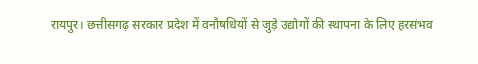रायपुर। छत्तीसगढ़ सरकार प्रदेश में वनौषधियों से जुड़े उद्योगों की स्थापना के लिए हरसंभव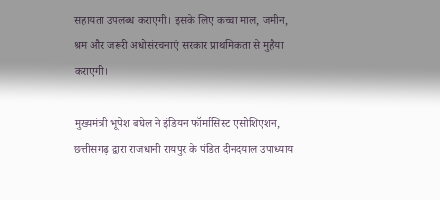सहायता उपलब्ध कराएगी। इसके लिए कच्चा माल, जमीन, श्रम और जरूरी अधोसंरचनाएं सरकार प्राथमिकता से मुहैया कराएगी।

मुख्यमंत्री भूपेश बघेल ने इंडियन फॉर्मासिस्ट एसोशिएशन, छत्तीसगढ़ द्वारा राजधानी रायपुर के पंडित दीनदयाल उपाध्याय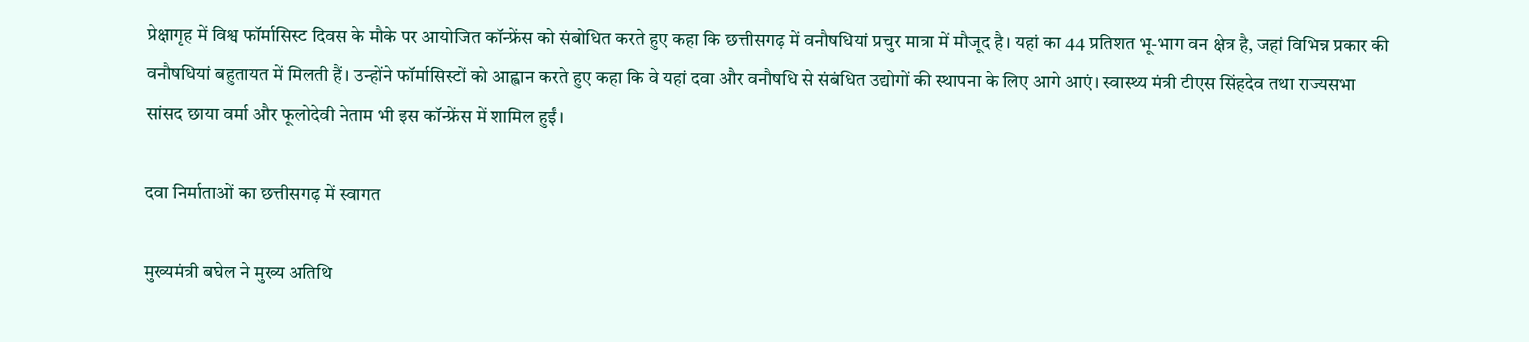प्रेक्षागृह में विश्व फॉर्मासिस्ट दिवस के मौके पर आयोजित कॉन्फ्रेंस को संबोधित करते हुए कहा कि छत्तीसगढ़ में वनौषधियां प्रचुर मात्रा में मौजूद है। यहां का 44 प्रतिशत भू-भाग वन क्षेत्र है, जहां विभिन्न प्रकार की वनौषधियां बहुतायत में मिलती हैं। उन्होंने फॉर्मासिस्टों को आह्वान करते हुए कहा कि वे यहां दवा और वनौषधि से संबंधित उद्योगों की स्थापना के लिए आगे आएं। स्वास्थ्य मंत्री टीएस सिंहदेव तथा राज्यसभा सांसद छाया वर्मा और फूलोदेवी नेताम भी इस कॉन्फ्रेंस में शामिल हुईं।

दवा निर्माताओं का छत्तीसगढ़ में स्वागत

मुख्यमंत्री बघेल ने मुख्य अतिथि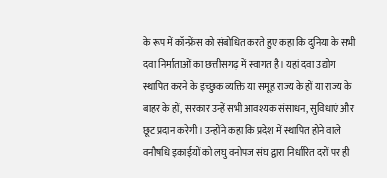के रूप में कॉन्फ्रेंस को संबोधित करते हुए कहा कि दुनिया के सभी दवा निर्माताओं का छत्तीसगढ़ में स्वागत है। यहां दवा उद्योग स्थापित करने के इच्छुक व्यक्ति या समूह राज्य के हों या राज्य के बाहर के हों, सरकार उन्हें सभी आवश्यक संसाधन, सुविधाएं और छूट प्रदान करेगी। उन्होंने कहा कि प्रदेश में स्थापित होने वाले वनौषधि इकाईयों को लघु वनोपज संघ द्वारा निर्धारित दरों पर ही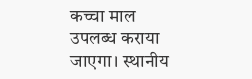कच्चा माल उपलब्ध कराया जाएगा। स्थानीय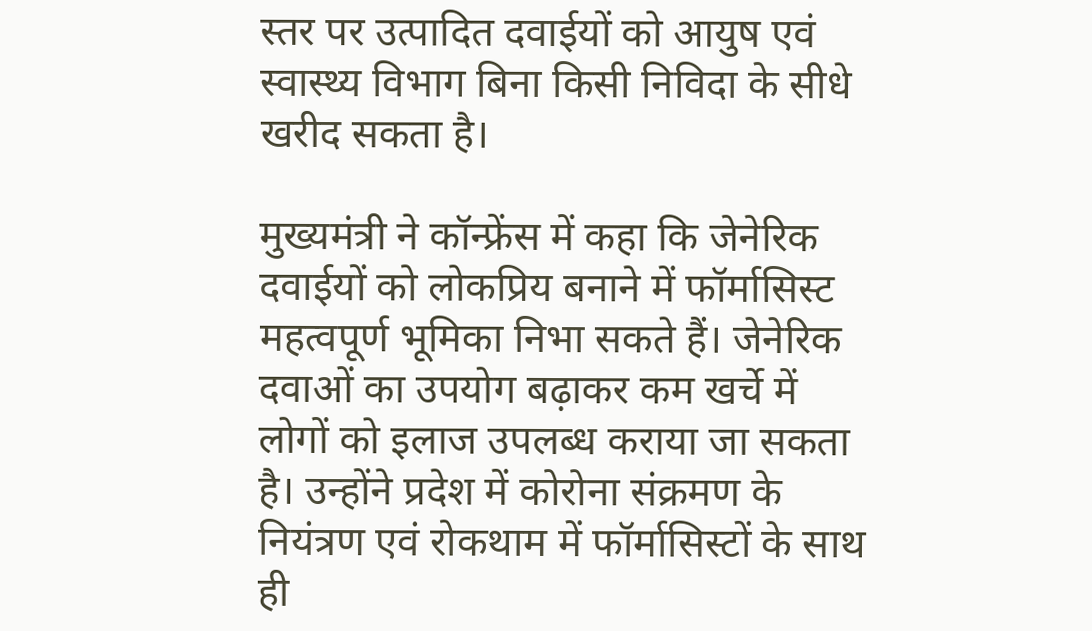स्तर पर उत्पादित दवाईयों को आयुष एवं स्वास्थ्य विभाग बिना किसी निविदा के सीधे खरीद सकता है।

मुख्यमंत्री ने कॉन्फ्रेंस में कहा कि जेनेरिक दवाईयों को लोकप्रिय बनाने में फॉर्मासिस्ट महत्वपूर्ण भूमिका निभा सकते हैं। जेनेरिक दवाओं का उपयोग बढ़ाकर कम खर्चे में लोगों को इलाज उपलब्ध कराया जा सकता है। उन्होंने प्रदेश में कोरोना संक्रमण के नियंत्रण एवं रोकथाम में फॉर्मासिस्टों के साथ ही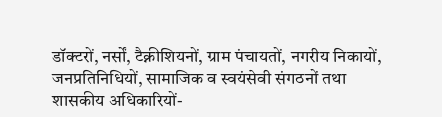डॉक्टरों, नर्सों, टैक्नीशियनों, ग्राम पंचायतों, नगरीय निकायों, जनप्रतिनिधियों, सामाजिक व स्वयंसेवी संगठनों तथा शासकीय अधिकारियों-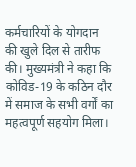कर्मचारियों के योगदान की खुले दिल से तारीफ की। मुख्यमंत्री ने कहा कि कोविड-19 के कठिन दौर में समाज के सभी वर्गों का महत्वपूर्ण सहयोग मिला।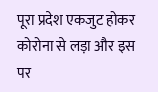पूरा प्रदेश एकजुट होकर कोरोना से लड़ा और इस पर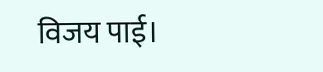विजय पाई।